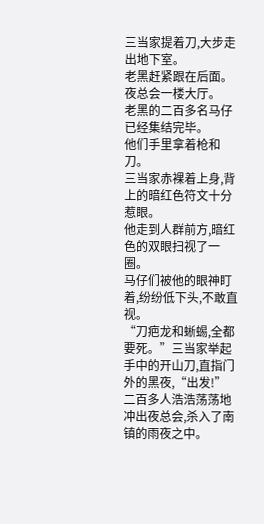三当家提着刀,大步走出地下室。
老黑赶紧跟在后面。
夜总会一楼大厅。
老黑的二百多名马仔已经集结完毕。
他们手里拿着枪和刀。
三当家赤裸着上身,背上的暗红色符文十分惹眼。
他走到人群前方,暗红色的双眼扫视了一圈。
马仔们被他的眼神盯着,纷纷低下头,不敢直视。
“刀疤龙和蜥蜴,全都要死。”三当家举起手中的开山刀,直指门外的黑夜,“出发!”
二百多人浩浩荡荡地冲出夜总会,杀入了南镇的雨夜之中。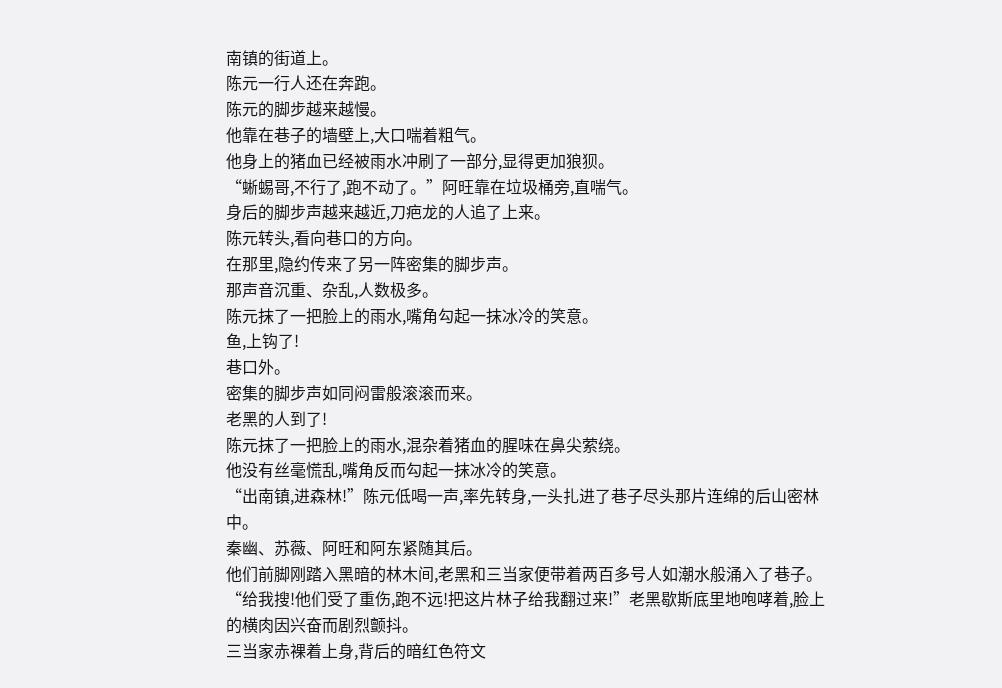南镇的街道上。
陈元一行人还在奔跑。
陈元的脚步越来越慢。
他靠在巷子的墙壁上,大口喘着粗气。
他身上的猪血已经被雨水冲刷了一部分,显得更加狼狈。
“蜥蜴哥,不行了,跑不动了。”阿旺靠在垃圾桶旁,直喘气。
身后的脚步声越来越近,刀疤龙的人追了上来。
陈元转头,看向巷口的方向。
在那里,隐约传来了另一阵密集的脚步声。
那声音沉重、杂乱,人数极多。
陈元抹了一把脸上的雨水,嘴角勾起一抹冰冷的笑意。
鱼,上钩了!
巷口外。
密集的脚步声如同闷雷般滚滚而来。
老黑的人到了!
陈元抹了一把脸上的雨水,混杂着猪血的腥味在鼻尖萦绕。
他没有丝毫慌乱,嘴角反而勾起一抹冰冷的笑意。
“出南镇,进森林!”陈元低喝一声,率先转身,一头扎进了巷子尽头那片连绵的后山密林中。
秦幽、苏薇、阿旺和阿东紧随其后。
他们前脚刚踏入黑暗的林木间,老黑和三当家便带着两百多号人如潮水般涌入了巷子。
“给我搜!他们受了重伤,跑不远!把这片林子给我翻过来!”老黑歇斯底里地咆哮着,脸上的横肉因兴奋而剧烈颤抖。
三当家赤裸着上身,背后的暗红色符文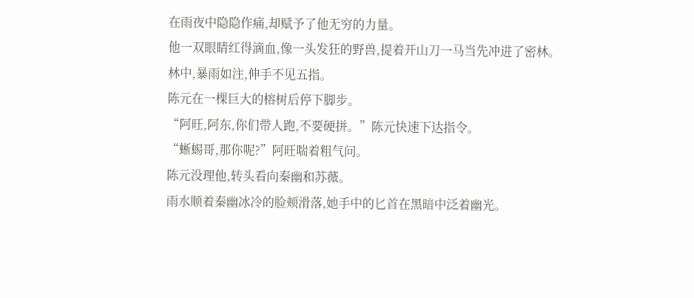在雨夜中隐隐作痛,却赋予了他无穷的力量。
他一双眼睛红得滴血,像一头发狂的野兽,提着开山刀一马当先冲进了密林。
林中,暴雨如注,伸手不见五指。
陈元在一棵巨大的榕树后停下脚步。
“阿旺,阿东,你们带人跑,不要硬拼。”陈元快速下达指令。
“蜥蜴哥,那你呢?”阿旺喘着粗气问。
陈元没理他,转头看向秦幽和苏薇。
雨水顺着秦幽冰冷的脸颊滑落,她手中的匕首在黑暗中泛着幽光。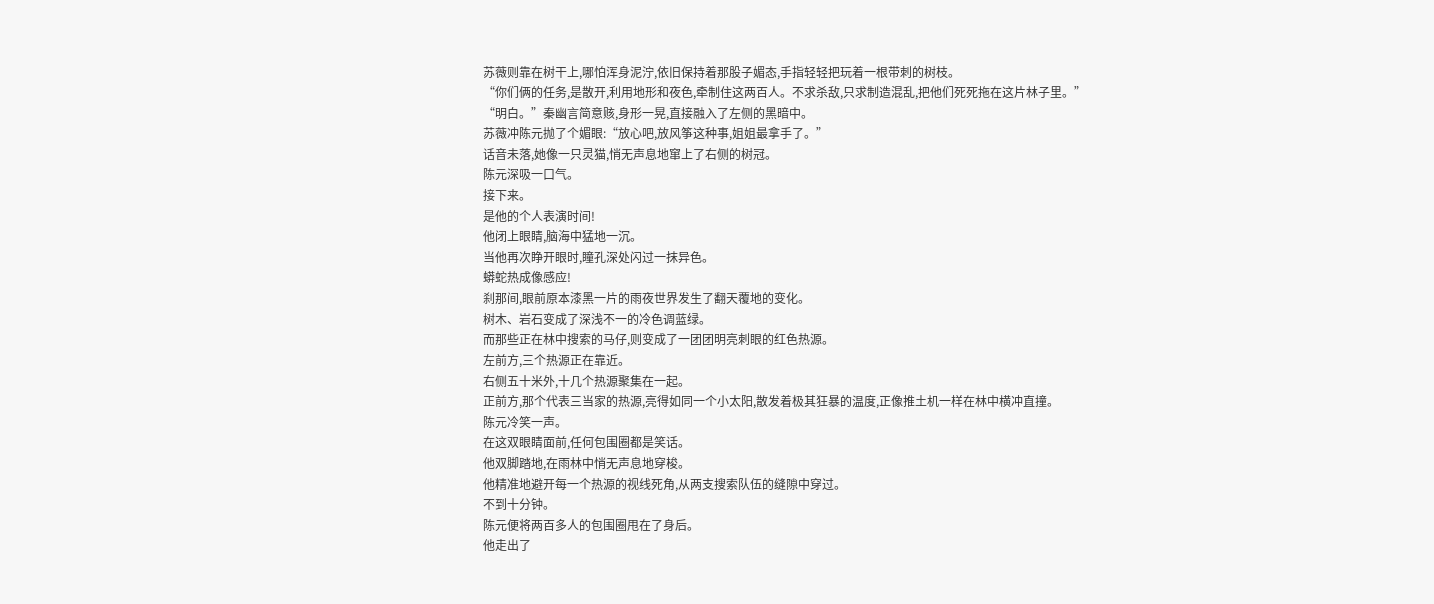苏薇则靠在树干上,哪怕浑身泥泞,依旧保持着那股子媚态,手指轻轻把玩着一根带刺的树枝。
“你们俩的任务,是散开,利用地形和夜色,牵制住这两百人。不求杀敌,只求制造混乱,把他们死死拖在这片林子里。”
“明白。”秦幽言简意赅,身形一晃,直接融入了左侧的黑暗中。
苏薇冲陈元抛了个媚眼:“放心吧,放风筝这种事,姐姐最拿手了。”
话音未落,她像一只灵猫,悄无声息地窜上了右侧的树冠。
陈元深吸一口气。
接下来。
是他的个人表演时间!
他闭上眼睛,脑海中猛地一沉。
当他再次睁开眼时,瞳孔深处闪过一抹异色。
蟒蛇热成像感应!
刹那间,眼前原本漆黑一片的雨夜世界发生了翻天覆地的变化。
树木、岩石变成了深浅不一的冷色调蓝绿。
而那些正在林中搜索的马仔,则变成了一团团明亮刺眼的红色热源。
左前方,三个热源正在靠近。
右侧五十米外,十几个热源聚集在一起。
正前方,那个代表三当家的热源,亮得如同一个小太阳,散发着极其狂暴的温度,正像推土机一样在林中横冲直撞。
陈元冷笑一声。
在这双眼睛面前,任何包围圈都是笑话。
他双脚踏地,在雨林中悄无声息地穿梭。
他精准地避开每一个热源的视线死角,从两支搜索队伍的缝隙中穿过。
不到十分钟。
陈元便将两百多人的包围圈甩在了身后。
他走出了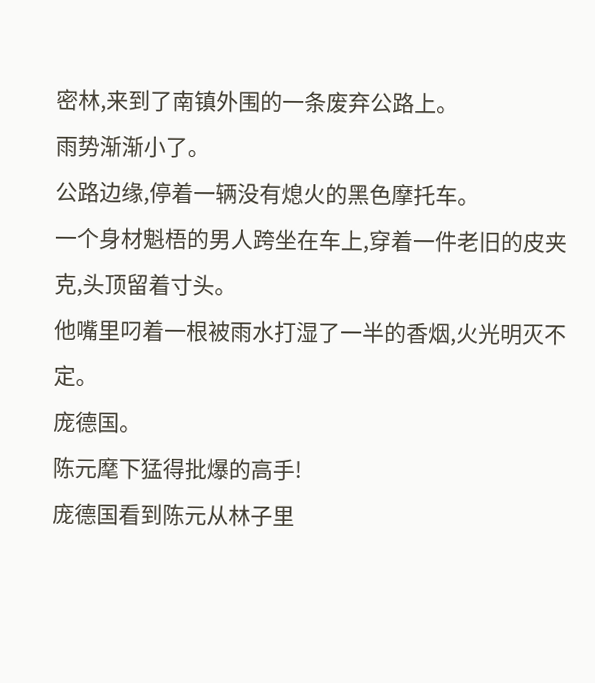密林,来到了南镇外围的一条废弃公路上。
雨势渐渐小了。
公路边缘,停着一辆没有熄火的黑色摩托车。
一个身材魁梧的男人跨坐在车上,穿着一件老旧的皮夹克,头顶留着寸头。
他嘴里叼着一根被雨水打湿了一半的香烟,火光明灭不定。
庞德国。
陈元麾下猛得批爆的高手!
庞德国看到陈元从林子里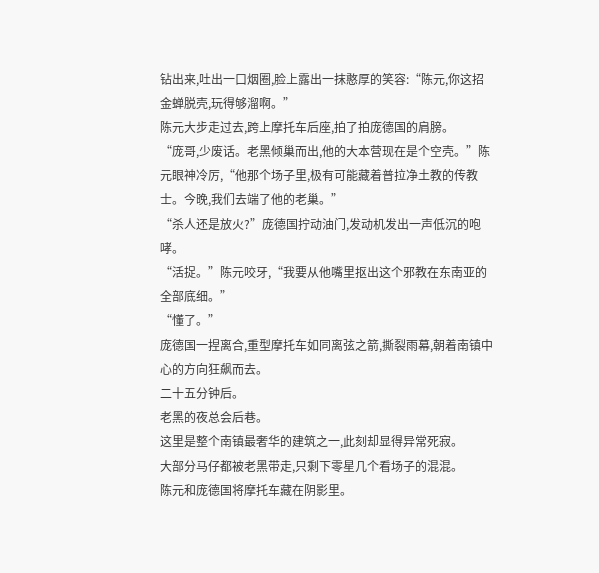钻出来,吐出一口烟圈,脸上露出一抹憨厚的笑容:“陈元,你这招金蝉脱壳,玩得够溜啊。”
陈元大步走过去,跨上摩托车后座,拍了拍庞德国的肩膀。
“庞哥,少废话。老黑倾巢而出,他的大本营现在是个空壳。”陈元眼神冷厉,“他那个场子里,极有可能藏着普拉净土教的传教士。今晚,我们去端了他的老巢。”
“杀人还是放火?”庞德国拧动油门,发动机发出一声低沉的咆哮。
“活捉。”陈元咬牙,“我要从他嘴里抠出这个邪教在东南亚的全部底细。”
“懂了。”
庞德国一捏离合,重型摩托车如同离弦之箭,撕裂雨幕,朝着南镇中心的方向狂飙而去。
二十五分钟后。
老黑的夜总会后巷。
这里是整个南镇最奢华的建筑之一,此刻却显得异常死寂。
大部分马仔都被老黑带走,只剩下零星几个看场子的混混。
陈元和庞德国将摩托车藏在阴影里。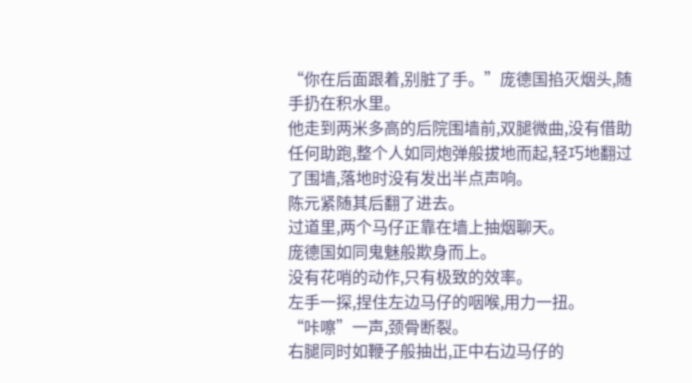“你在后面跟着,别脏了手。”庞德国掐灭烟头,随手扔在积水里。
他走到两米多高的后院围墙前,双腿微曲,没有借助任何助跑,整个人如同炮弹般拔地而起,轻巧地翻过了围墙,落地时没有发出半点声响。
陈元紧随其后翻了进去。
过道里,两个马仔正靠在墙上抽烟聊天。
庞德国如同鬼魅般欺身而上。
没有花哨的动作,只有极致的效率。
左手一探,捏住左边马仔的咽喉,用力一扭。
“咔嚓”一声,颈骨断裂。
右腿同时如鞭子般抽出,正中右边马仔的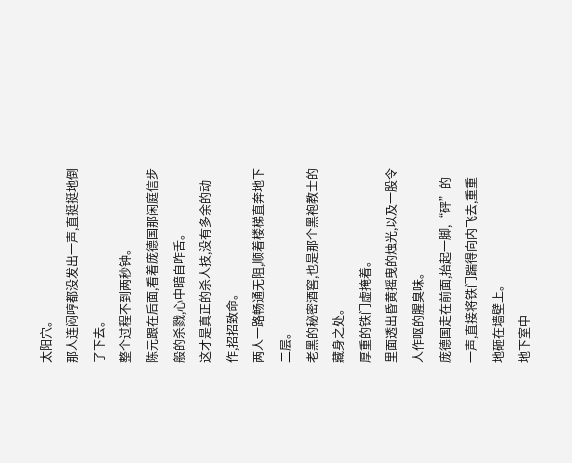太阳穴。
那人连闷哼都没发出一声,直挺挺地倒了下去。
整个过程不到两秒钟。
陈元跟在后面,看着庞德国那闲庭信步般的杀戮,心中暗自咋舌。
这才是真正的杀人技,没有多余的动作,招招致命。
两人一路畅通无阻,顺着楼梯直奔地下二层。
老黑的秘密酒窖,也是那个黑袍教士的藏身之处。
厚重的铁门虚掩着。
里面透出昏黄摇曳的烛光,以及一股令人作呕的腥臭味。
庞德国走在前面,抬起一脚,“砰”的一声,直接将铁门踹得向内飞去,重重地砸在墙壁上。
地下室中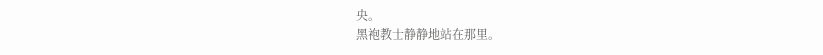央。
黑袍教士静静地站在那里。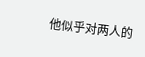他似乎对两人的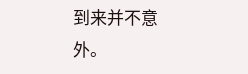到来并不意外。